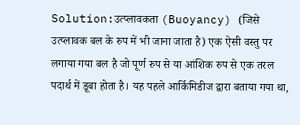Solution:उत्प्लावकता (Buoyancy) (जिसे उत्प्लावक बल के रुप में भी जाना जाता है) एक ऐसी वस्तु पर लगाया गया बल है जो पूर्ण रुप से या आंशिक रुप से एक तरल पदार्थ में डूबा होता है। यह पहले आर्किमिडीज द्वारा बताया गया था,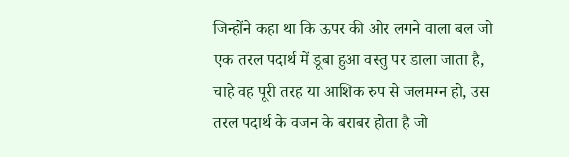जिन्होंने कहा था कि ऊपर की ओर लगने वाला बल जो एक तरल पदार्थ में डूबा हुआ वस्तु पर डाला जाता है, चाहे वह पूरी तरह या आशिक रुप से जलमग्न हो, उस तरल पदार्थ के वजन के बराबर होता है जो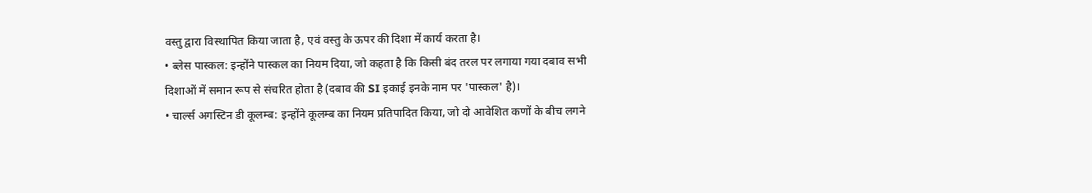वस्तु द्वारा विस्थापित किया जाता है, एवं वस्तु के ऊपर की दिशा में कार्य करता है।
• ब्लेस पास्कल: इन्होंने पास्कल का नियम दिया, जो कहता है कि किसी बंद तरल पर लगाया गया दबाव सभी दिशाओं में समान रूप से संचरित होता है (दबाव की SI इकाई इनके नाम पर 'पास्कल' है)।
• चार्ल्स अगस्टिन डी कूलम्ब: इन्होंने कूलम्ब का नियम प्रतिपादित किया, जो दो आवेशित कणों के बीच लगने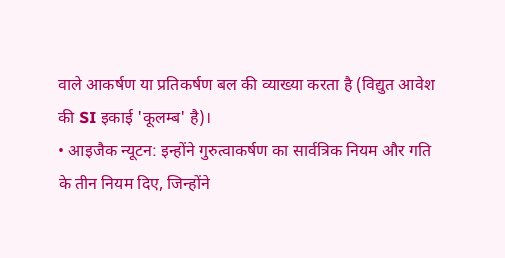वाले आकर्षण या प्रतिकर्षण बल की व्याख्या करता है (विद्युत आवेश की SI इकाई 'कूलम्ब' है)।
• आइजैक न्यूटन: इन्होंने गुरुत्वाकर्षण का सार्वत्रिक नियम और गति के तीन नियम दिए, जिन्होंने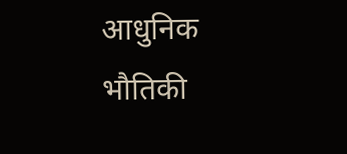आधुनिक भौतिकी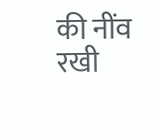की नींव रखी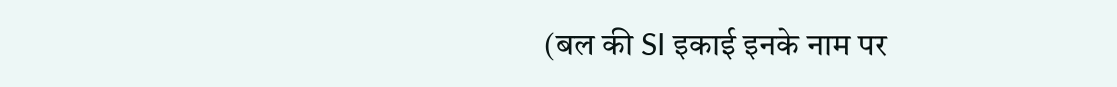(बल की SI इकाई इनके नाम पर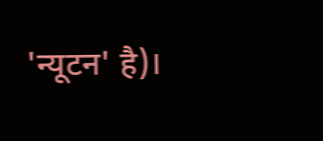'न्यूटन' है)।